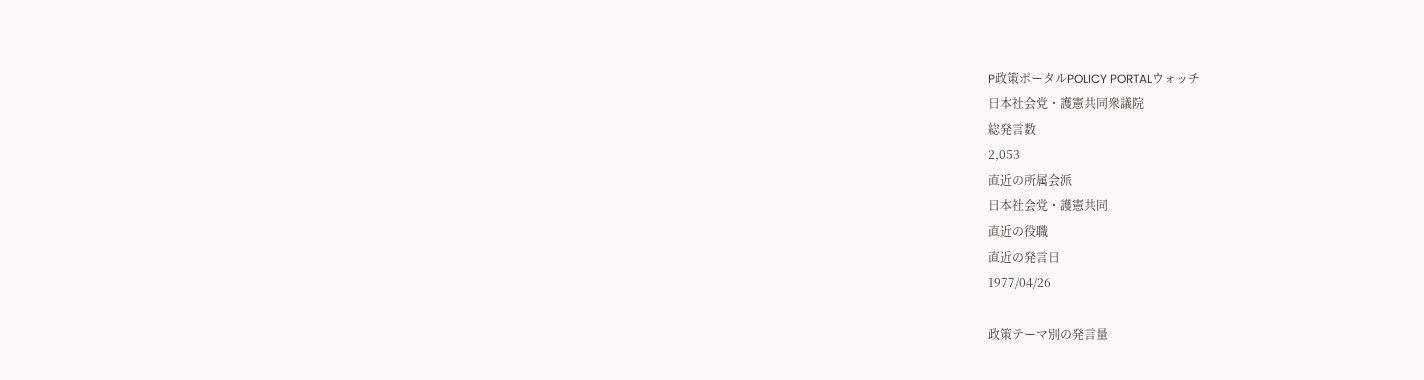P政策ポータルPOLICY PORTALウォッチ
日本社会党・護憲共同衆議院
総発言数
2,053
直近の所属会派
日本社会党・護憲共同
直近の役職
直近の発言日
1977/04/26

政策テーマ別の発言量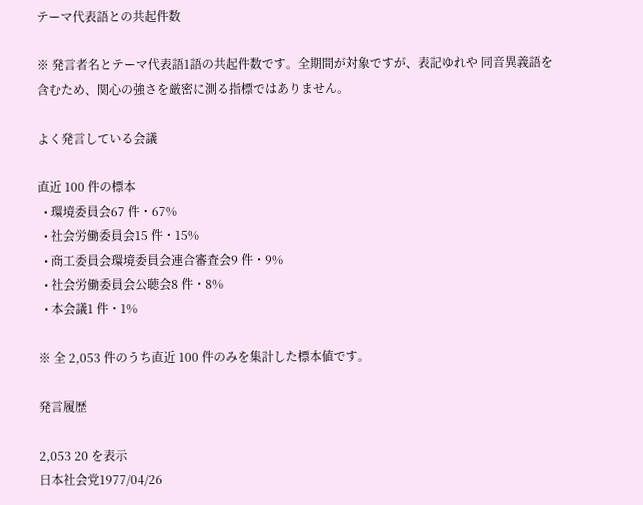テーマ代表語との共起件数

※ 発言者名とテーマ代表語1語の共起件数です。全期間が対象ですが、表記ゆれや 同音異義語を含むため、関心の強さを厳密に測る指標ではありません。

よく発言している会議

直近 100 件の標本
  • 環境委員会67 件・67%
  • 社会労働委員会15 件・15%
  • 商工委員会環境委員会連合審査会9 件・9%
  • 社会労働委員会公聴会8 件・8%
  • 本会議1 件・1%

※ 全 2,053 件のうち直近 100 件のみを集計した標本値です。

発言履歴

2,053 20 を表示
日本社会党1977/04/26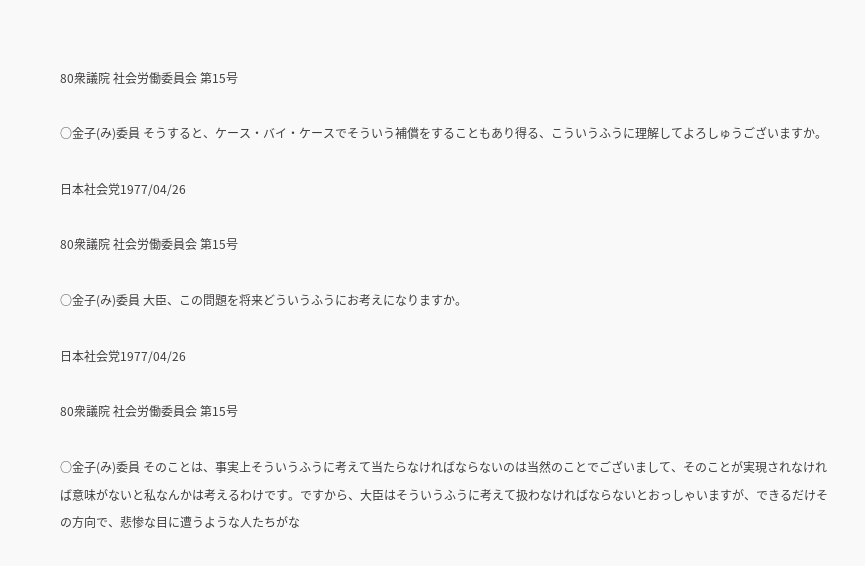80衆議院 社会労働委員会 第15号

○金子(み)委員 そうすると、ケース・バイ・ケースでそういう補償をすることもあり得る、こういうふうに理解してよろしゅうございますか。

日本社会党1977/04/26

80衆議院 社会労働委員会 第15号

○金子(み)委員 大臣、この問題を将来どういうふうにお考えになりますか。

日本社会党1977/04/26

80衆議院 社会労働委員会 第15号

○金子(み)委員 そのことは、事実上そういうふうに考えて当たらなければならないのは当然のことでございまして、そのことが実現されなければ意味がないと私なんかは考えるわけです。ですから、大臣はそういうふうに考えて扱わなければならないとおっしゃいますが、できるだけその方向で、悲惨な目に遭うような人たちがな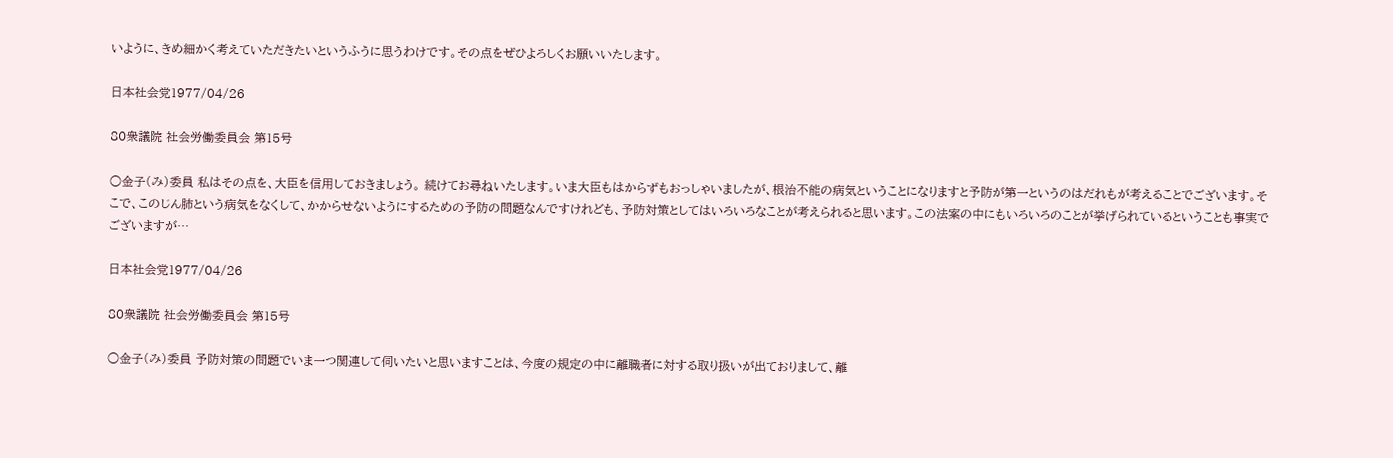いように、きめ細かく考えていただきたいというふうに思うわけです。その点をぜひよろしくお願いいたします。

日本社会党1977/04/26

80衆議院 社会労働委員会 第15号

○金子(み)委員 私はその点を、大臣を信用しておきましょう。 続けてお尋ねいたします。いま大臣もはからずもおっしゃいましたが、根治不能の病気ということになりますと予防が第一というのはだれもが考えることでございます。そこで、このじん肺という病気をなくして、かからせないようにするための予防の問題なんですけれども、予防対策としてはいろいろなことが考えられると思います。この法案の中にもいろいろのことが挙げられているということも事実でございますが…

日本社会党1977/04/26

80衆議院 社会労働委員会 第15号

○金子(み)委員 予防対策の問題でいま一つ関連して伺いたいと思いますことは、今度の規定の中に離職者に対する取り扱いが出ておりまして、離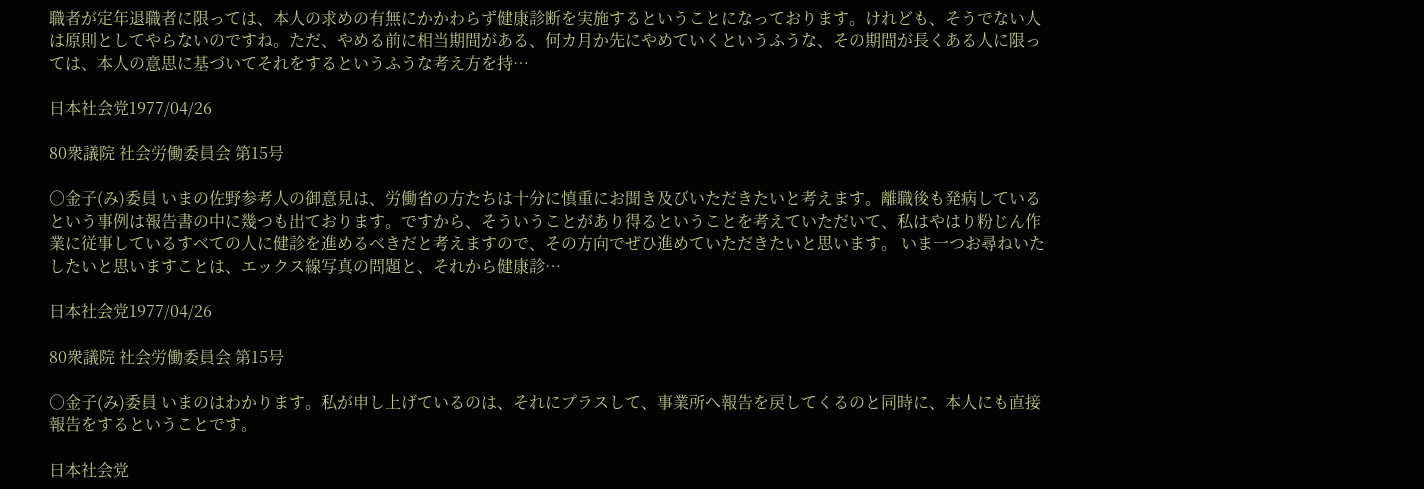職者が定年退職者に限っては、本人の求めの有無にかかわらず健康診断を実施するということになっております。けれども、そうでない人は原則としてやらないのですね。ただ、やめる前に相当期間がある、何カ月か先にやめていくというふうな、その期間が長くある人に限っては、本人の意思に基づいてそれをするというふうな考え方を持…

日本社会党1977/04/26

80衆議院 社会労働委員会 第15号

○金子(み)委員 いまの佐野参考人の御意見は、労働省の方たちは十分に慎重にお聞き及びいただきたいと考えます。離職後も発病しているという事例は報告書の中に幾つも出ております。ですから、そういうことがあり得るということを考えていただいて、私はやはり粉じん作業に従事しているすべての人に健診を進めるべきだと考えますので、その方向でぜひ進めていただきたいと思います。 いま一つお尋ねいたしたいと思いますことは、エックス線写真の問題と、それから健康診…

日本社会党1977/04/26

80衆議院 社会労働委員会 第15号

○金子(み)委員 いまのはわかります。私が申し上げているのは、それにプラスして、事業所へ報告を戻してくるのと同時に、本人にも直接報告をするということです。

日本社会党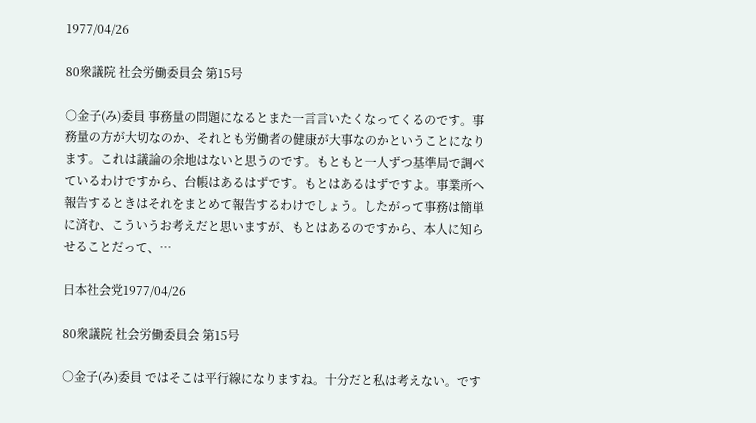1977/04/26

80衆議院 社会労働委員会 第15号

○金子(み)委員 事務量の問題になるとまた一言言いたくなってくるのです。事務量の方が大切なのか、それとも労働者の健康が大事なのかということになります。これは議論の余地はないと思うのです。もともと一人ずつ基準局で調べているわけですから、台帳はあるはずです。もとはあるはずですよ。事業所へ報告するときはそれをまとめて報告するわけでしょう。したがって事務は簡単に済む、こういうお考えだと思いますが、もとはあるのですから、本人に知らせることだって、…

日本社会党1977/04/26

80衆議院 社会労働委員会 第15号

○金子(み)委員 ではそこは平行線になりますね。十分だと私は考えない。です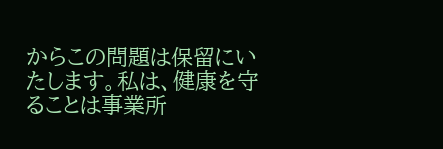からこの問題は保留にいたします。私は、健康を守ることは事業所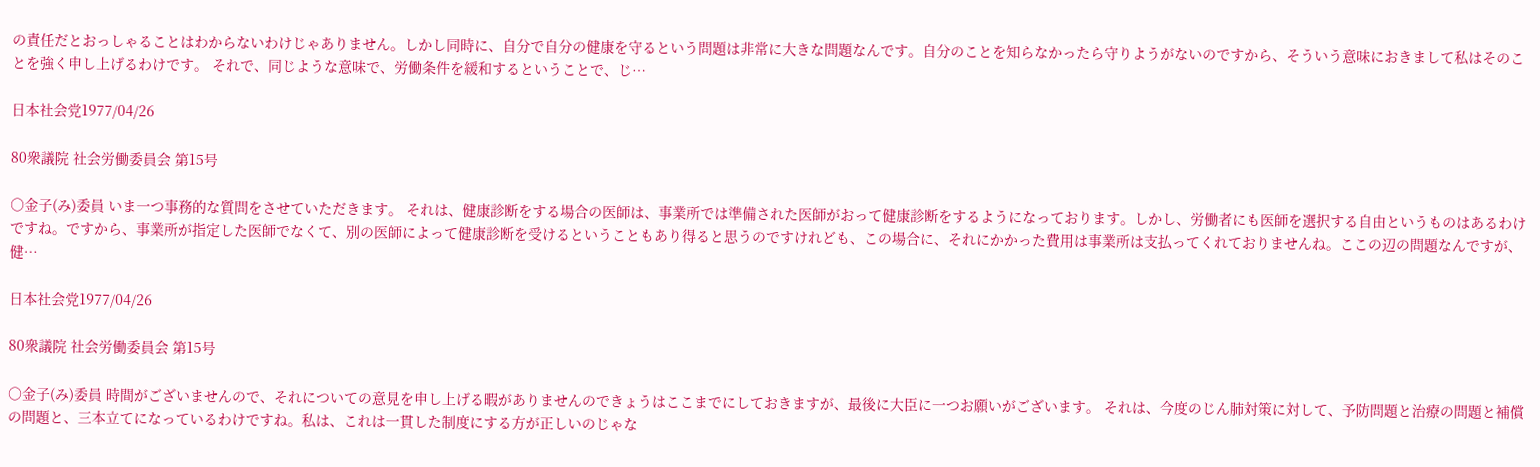の責任だとおっしゃることはわからないわけじゃありません。しかし同時に、自分で自分の健康を守るという問題は非常に大きな問題なんです。自分のことを知らなかったら守りようがないのですから、そういう意味におきまして私はそのことを強く申し上げるわけです。 それで、同じような意味で、労働条件を緩和するということで、じ…

日本社会党1977/04/26

80衆議院 社会労働委員会 第15号

○金子(み)委員 いま一つ事務的な質問をさせていただきます。 それは、健康診断をする場合の医師は、事業所では準備された医師がおって健康診断をするようになっております。しかし、労働者にも医師を選択する自由というものはあるわけですね。ですから、事業所が指定した医師でなくて、別の医師によって健康診断を受けるということもあり得ると思うのですけれども、この場合に、それにかかった費用は事業所は支払ってくれておりませんね。ここの辺の問題なんですが、健…

日本社会党1977/04/26

80衆議院 社会労働委員会 第15号

○金子(み)委員 時間がございませんので、それについての意見を申し上げる暇がありませんのできょうはここまでにしておきますが、最後に大臣に一つお願いがございます。 それは、今度のじん肺対策に対して、予防問題と治療の問題と補償の問題と、三本立てになっているわけですね。私は、これは一貫した制度にする方が正しいのじゃな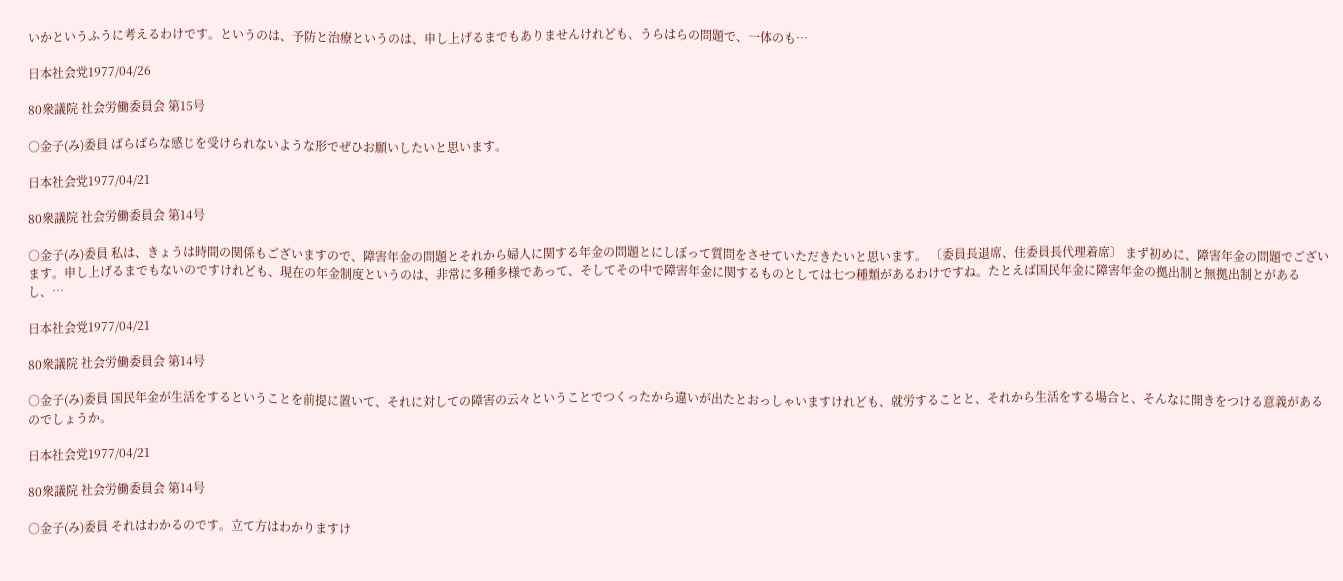いかというふうに考えるわけです。というのは、予防と治療というのは、申し上げるまでもありませんけれども、うらはらの問題で、一体のも…

日本社会党1977/04/26

80衆議院 社会労働委員会 第15号

○金子(み)委員 ばらばらな感じを受けられないような形でぜひお願いしたいと思います。

日本社会党1977/04/21

80衆議院 社会労働委員会 第14号

○金子(み)委員 私は、きょうは時間の関係もございますので、障害年金の問題とそれから婦人に関する年金の問題とにしぼって質問をさせていただきたいと思います。 〔委員長退席、住委員長代理着席〕 まず初めに、障害年金の問題でございます。申し上げるまでもないのですけれども、現在の年金制度というのは、非常に多種多様であって、そしてその中で障害年金に関するものとしては七つ種類があるわけですね。たとえば国民年金に障害年金の拠出制と無拠出制とがあるし、…

日本社会党1977/04/21

80衆議院 社会労働委員会 第14号

○金子(み)委員 国民年金が生活をするということを前提に置いて、それに対しての障害の云々ということでつくったから違いが出たとおっしゃいますけれども、就労することと、それから生活をする場合と、そんなに開きをつける意義があるのでしょうか。

日本社会党1977/04/21

80衆議院 社会労働委員会 第14号

○金子(み)委員 それはわかるのです。立て方はわかりますけ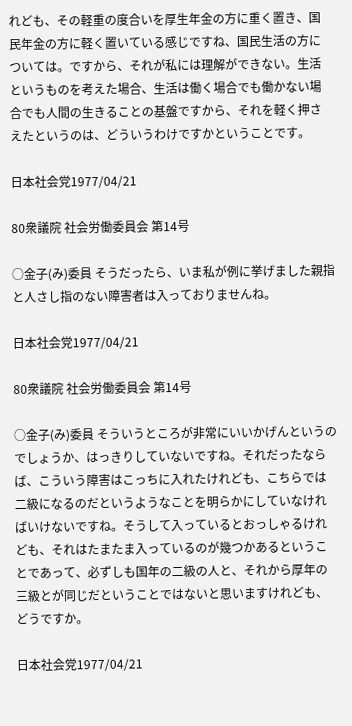れども、その軽重の度合いを厚生年金の方に重く置き、国民年金の方に軽く置いている感じですね、国民生活の方については。ですから、それが私には理解ができない。生活というものを考えた場合、生活は働く場合でも働かない場合でも人間の生きることの基盤ですから、それを軽く押さえたというのは、どういうわけですかということです。

日本社会党1977/04/21

80衆議院 社会労働委員会 第14号

○金子(み)委員 そうだったら、いま私が例に挙げました親指と人さし指のない障害者は入っておりませんね。

日本社会党1977/04/21

80衆議院 社会労働委員会 第14号

○金子(み)委員 そういうところが非常にいいかげんというのでしょうか、はっきりしていないですね。それだったならば、こういう障害はこっちに入れたけれども、こちらでは二級になるのだというようなことを明らかにしていなければいけないですね。そうして入っているとおっしゃるけれども、それはたまたま入っているのが幾つかあるということであって、必ずしも国年の二級の人と、それから厚年の三級とが同じだということではないと思いますけれども、どうですか。

日本社会党1977/04/21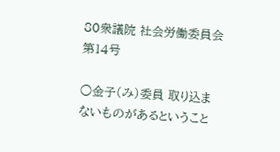80衆議院 社会労働委員会 第14号

○金子(み)委員 取り込まないものがあるということ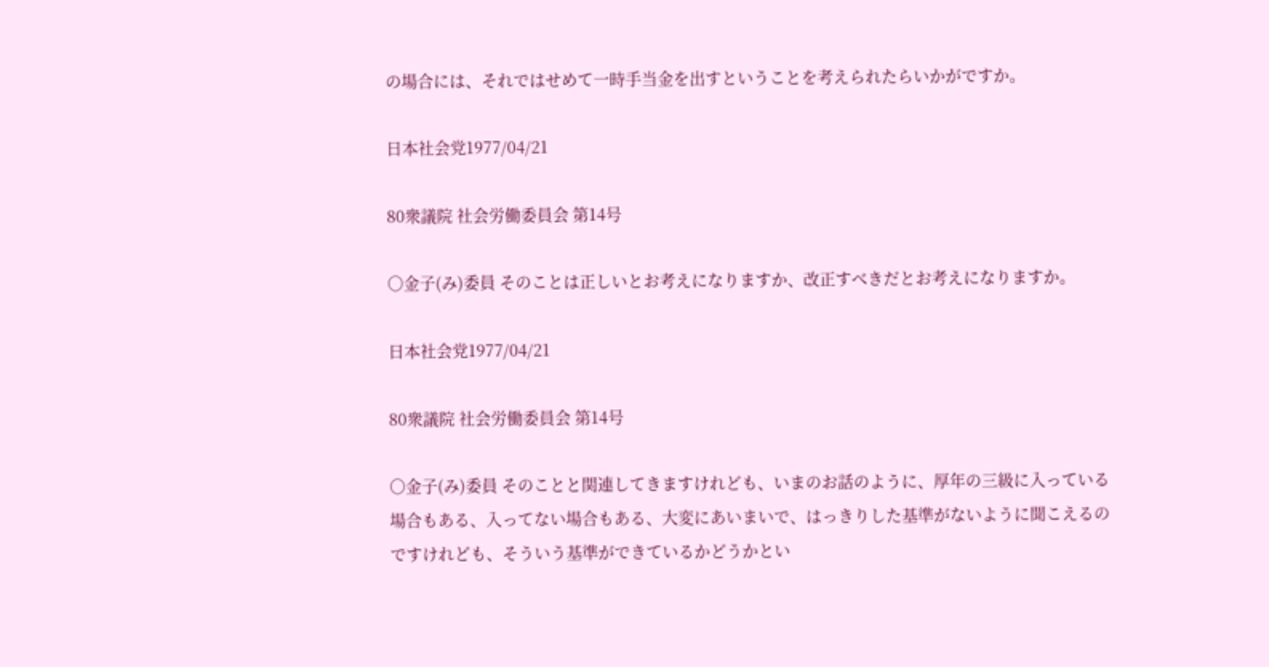の場合には、それではせめて一時手当金を出すということを考えられたらいかがですか。

日本社会党1977/04/21

80衆議院 社会労働委員会 第14号

○金子(み)委員 そのことは正しいとお考えになりますか、改正すべきだとお考えになりますか。

日本社会党1977/04/21

80衆議院 社会労働委員会 第14号

○金子(み)委員 そのことと関連してきますけれども、いまのお話のように、厚年の三級に入っている場合もある、入ってない場合もある、大変にあいまいで、はっきりした基準がないように聞こえるのですけれども、そういう基準ができているかどうかとい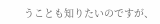うことも知りたいのですが、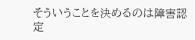そういうことを決めるのは障害認定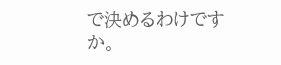で決めるわけですか。